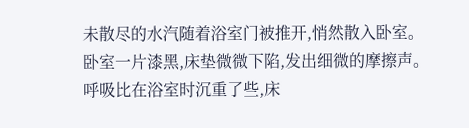未散尽的水汽随着浴室门被推开,悄然散入卧室。
卧室一片漆黑,床垫微微下陷,发出细微的摩擦声。
呼吸比在浴室时沉重了些,床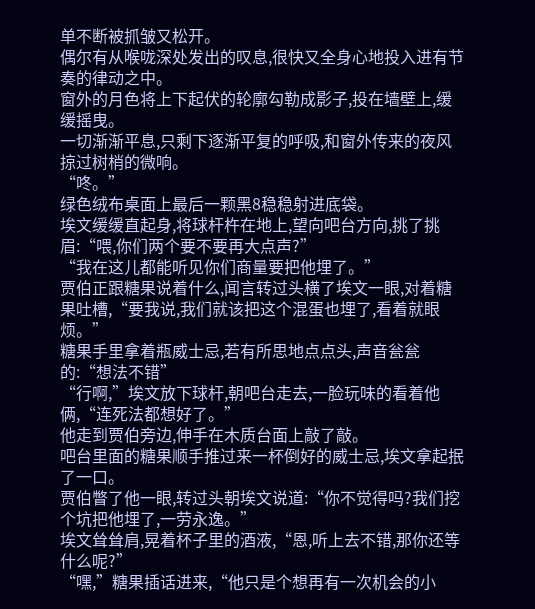单不断被抓皱又松开。
偶尔有从喉咙深处发出的叹息,很快又全身心地投入进有节奏的律动之中。
窗外的月色将上下起伏的轮廓勾勒成影子,投在墙壁上,缓缓摇曳。
一切渐渐平息,只剩下逐渐平复的呼吸,和窗外传来的夜风掠过树梢的微响。
“咚。”
绿色绒布桌面上最后一颗黑8稳稳射进底袋。
埃文缓缓直起身,将球杆杵在地上,望向吧台方向,挑了挑眉:“喂,你们两个要不要再大点声?”
“我在这儿都能听见你们商量要把他埋了。”
贾伯正跟糖果说着什么,闻言转过头横了埃文一眼,对着糖果吐槽,“要我说,我们就该把这个混蛋也埋了,看着就眼烦。”
糖果手里拿着瓶威士忌,若有所思地点点头,声音瓮瓮的:“想法不错”
“行啊,”埃文放下球杆,朝吧台走去,一脸玩味的看着他俩,“连死法都想好了。”
他走到贾伯旁边,伸手在木质台面上敲了敲。
吧台里面的糖果顺手推过来一杯倒好的威士忌,埃文拿起抿了一口。
贾伯瞥了他一眼,转过头朝埃文说道:“你不觉得吗?我们挖个坑把他埋了,一劳永逸。”
埃文耸耸肩,晃着杯子里的酒液,“恩,听上去不错,那你还等什么呢?”
“嘿,”糖果插话进来,“他只是个想再有一次机会的小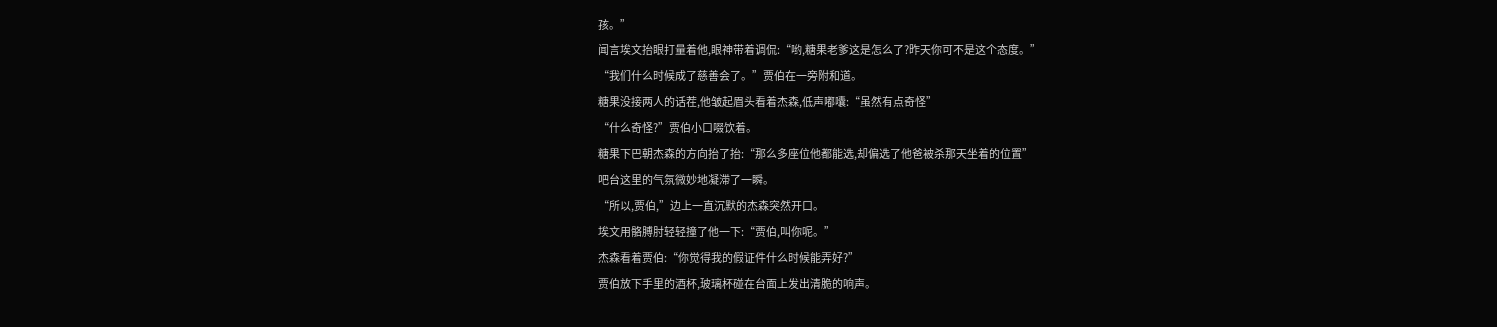孩。”
闻言埃文抬眼打量着他,眼神带着调侃:“哟,糖果老爹这是怎么了?昨天你可不是这个态度。”
“我们什么时候成了慈善会了。”贾伯在一旁附和道。
糖果没接两人的话茬,他皱起眉头看着杰森,低声嘟囔:“虽然有点奇怪”
“什么奇怪?”贾伯小口啜饮着。
糖果下巴朝杰森的方向抬了抬:“那么多座位他都能选,却偏选了他爸被杀那天坐着的位置”
吧台这里的气氛微妙地凝滞了一瞬。
“所以,贾伯,”边上一直沉默的杰森突然开口。
埃文用骼膊肘轻轻撞了他一下:“贾伯,叫你呢。”
杰森看着贾伯:“你觉得我的假证件什么时候能弄好?”
贾伯放下手里的酒杯,玻璃杯碰在台面上发出清脆的响声。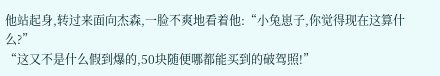他站起身,转过来面向杰森,一脸不爽地看着他:“小兔崽子,你觉得现在这算什么?”
“这又不是什么假到爆的,50块随便哪都能买到的破驾照!”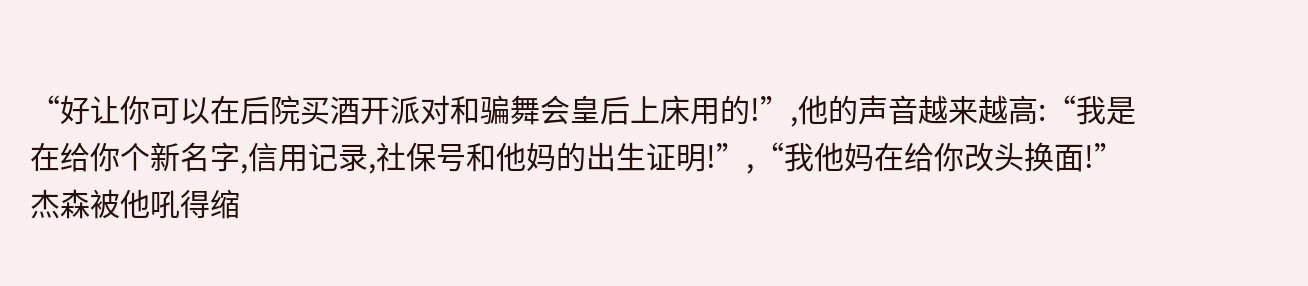“好让你可以在后院买酒开派对和骗舞会皇后上床用的!”,他的声音越来越高:“我是在给你个新名字,信用记录,社保号和他妈的出生证明!”,“我他妈在给你改头换面!”
杰森被他吼得缩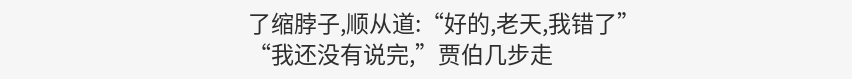了缩脖子,顺从道:“好的,老天,我错了”
“我还没有说完,”贾伯几步走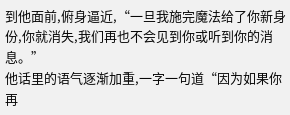到他面前,俯身逼近,“一旦我施完魔法给了你新身份,你就消失,我们再也不会见到你或听到你的消息。”
他话里的语气逐渐加重,一字一句道“因为如果你再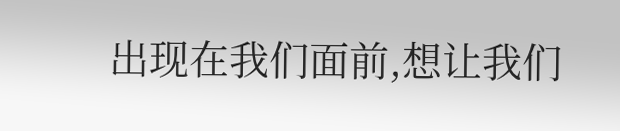出现在我们面前,想让我们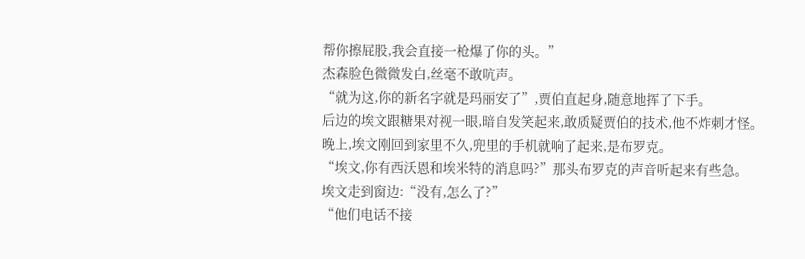帮你擦屁股,我会直接一枪爆了你的头。”
杰森脸色微微发白,丝毫不敢吭声。
“就为这,你的新名字就是玛丽安了”,贾伯直起身,随意地挥了下手。
后边的埃文跟糖果对视一眼,暗自发笑起来,敢质疑贾伯的技术,他不炸刺才怪。
晚上,埃文刚回到家里不久,兜里的手机就响了起来,是布罗克。
“埃文,你有西沃恩和埃米特的消息吗?”那头布罗克的声音听起来有些急。
埃文走到窗边:“没有,怎么了?”
“他们电话不接